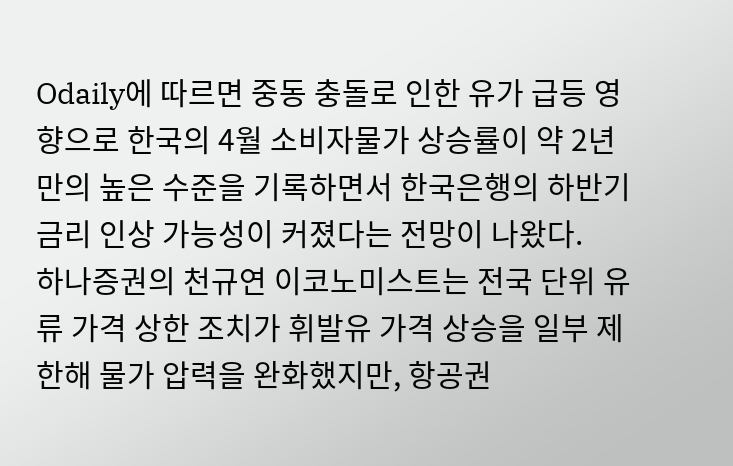Odaily에 따르면 중동 충돌로 인한 유가 급등 영향으로 한국의 4월 소비자물가 상승률이 약 2년 만의 높은 수준을 기록하면서 한국은행의 하반기 금리 인상 가능성이 커졌다는 전망이 나왔다.
하나증권의 천규연 이코노미스트는 전국 단위 유류 가격 상한 조치가 휘발유 가격 상승을 일부 제한해 물가 압력을 완화했지만, 항공권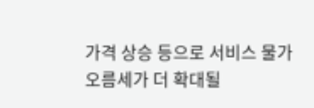가격 상승 등으로 서비스 물가 오름세가 더 확대될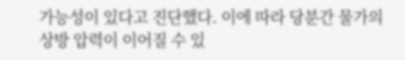가능성이 있다고 진단했다. 이에 따라 당분간 물가의 상방 압력이 이어질 수 있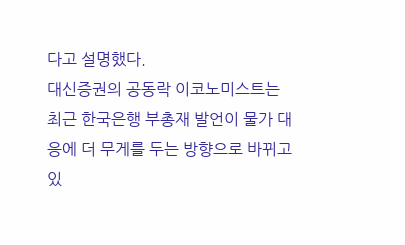다고 설명했다.
대신증권의 공동락 이코노미스트는 최근 한국은행 부총재 발언이 물가 대응에 더 무게를 두는 방향으로 바뀌고 있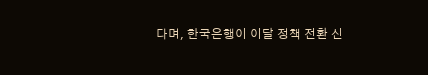다며, 한국은행이 이달 정책 전환 신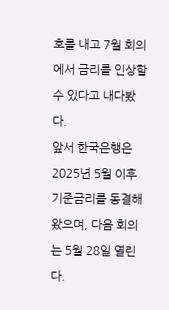호를 내고 7월 회의에서 금리를 인상할 수 있다고 내다봤다.
앞서 한국은행은 2025년 5월 이후 기준금리를 동결해 왔으며, 다음 회의는 5월 28일 열린다.